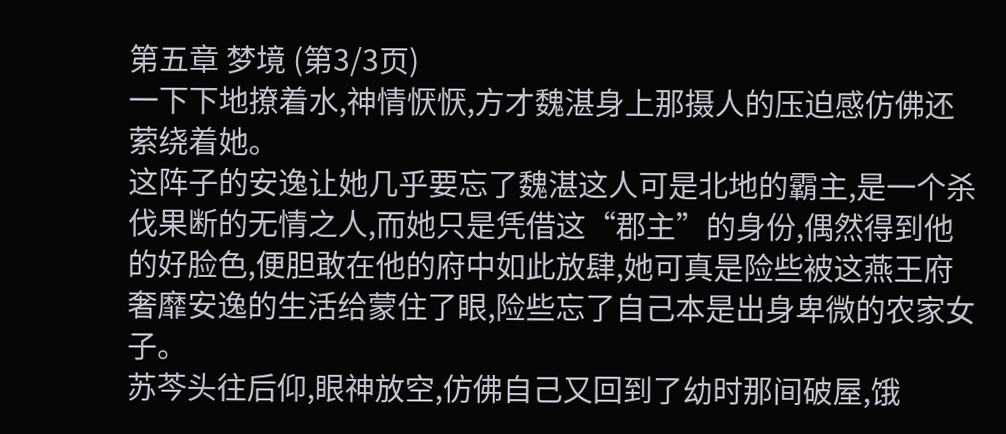第五章 梦境 (第3/3页)
一下下地撩着水,神情恹恹,方才魏湛身上那摄人的压迫感仿佛还萦绕着她。
这阵子的安逸让她几乎要忘了魏湛这人可是北地的霸主,是一个杀伐果断的无情之人,而她只是凭借这“郡主”的身份,偶然得到他的好脸色,便胆敢在他的府中如此放肆,她可真是险些被这燕王府奢靡安逸的生活给蒙住了眼,险些忘了自己本是出身卑微的农家女子。
苏芩头往后仰,眼神放空,仿佛自己又回到了幼时那间破屋,饿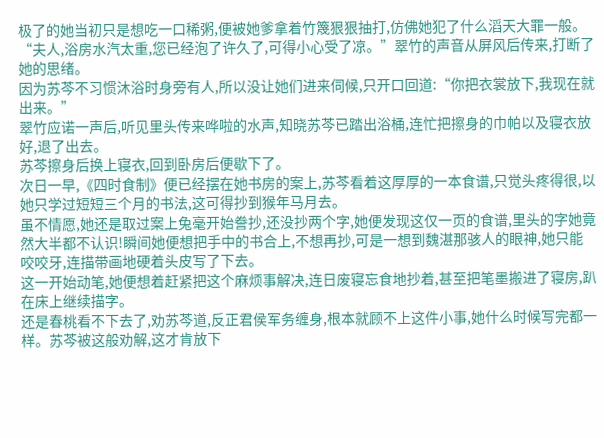极了的她当初只是想吃一口稀粥,便被她爹拿着竹篾狠狠抽打,仿佛她犯了什么滔天大罪一般。
“夫人,浴房水汽太重,您已经泡了许久了,可得小心受了凉。”翠竹的声音从屏风后传来,打断了她的思绪。
因为苏芩不习惯沐浴时身旁有人,所以没让她们进来伺候,只开口回道:“你把衣裳放下,我现在就出来。”
翠竹应诺一声后,听见里头传来哗啦的水声,知晓苏芩已踏出浴桶,连忙把擦身的巾帕以及寝衣放好,退了出去。
苏芩擦身后换上寝衣,回到卧房后便歇下了。
次日一早,《四时食制》便已经摆在她书房的案上,苏芩看着这厚厚的一本食谱,只觉头疼得很,以她只学过短短三个月的书法,这可得抄到猴年马月去。
虽不情愿,她还是取过案上兔毫开始誊抄,还没抄两个字,她便发现这仅一页的食谱,里头的字她竟然大半都不认识!瞬间她便想把手中的书合上,不想再抄,可是一想到魏湛那骇人的眼神,她只能咬咬牙,连描带画地硬着头皮写了下去。
这一开始动笔,她便想着赶紧把这个麻烦事解决,连日废寝忘食地抄着,甚至把笔墨搬进了寝房,趴在床上继续描字。
还是春桃看不下去了,劝苏芩道,反正君侯军务缠身,根本就顾不上这件小事,她什么时候写完都一样。苏芩被这般劝解,这才肯放下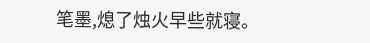笔墨,熄了烛火早些就寝。